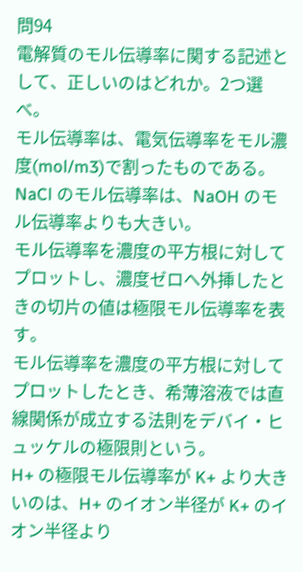問94
電解質のモル伝導率に関する記述として、正しいのはどれか。2つ選べ。
モル伝導率は、電気伝導率をモル濃度(mol/m3)で割ったものである。
NaCl のモル伝導率は、NaOH のモル伝導率よりも大きい。
モル伝導率を濃度の平方根に対してプロットし、濃度ゼロへ外挿したときの切片の値は極限モル伝導率を表す。
モル伝導率を濃度の平方根に対してプロットしたとき、希薄溶液では直線関係が成立する法則をデバイ・ヒュッケルの極限則という。
H+ の極限モル伝導率が K+ より大きいのは、H+ のイオン半径が K+ のイオン半径より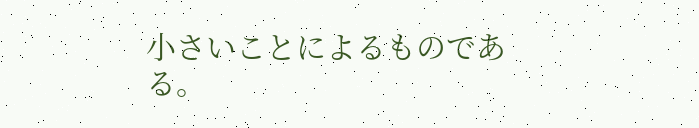小さいことによるものである。